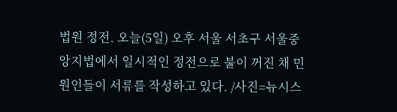법원 정전. 오늘(5일) 오후 서울 서초구 서울중앙지법에서 일시적인 정전으로 불이 꺼진 채 민원인들이 서류를 작성하고 있다. /사진=뉴시스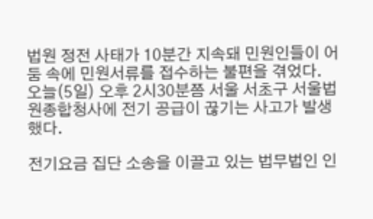법원 정전 사태가 10분간 지속돼 민원인들이 어둠 속에 민원서류를 접수하는 불편을 겪었다. 오늘(5일) 오후 2시30분쯤 서울 서초구 서울법원종합청사에 전기 공급이 끊기는 사고가 발생했다.

전기요금 집단 소송을 이끌고 있는 법무법인 인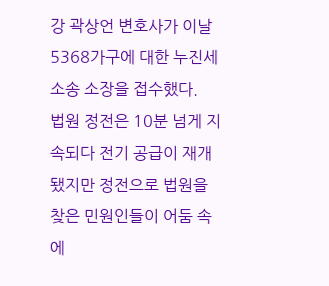강 곽상언 변호사가 이날 5368가구에 대한 누진세 소송 소장을 접수했다.
법원 정전은 10분 넘게 지속되다 전기 공급이 재개됐지만 정전으로 법원을 찾은 민원인들이 어둠 속에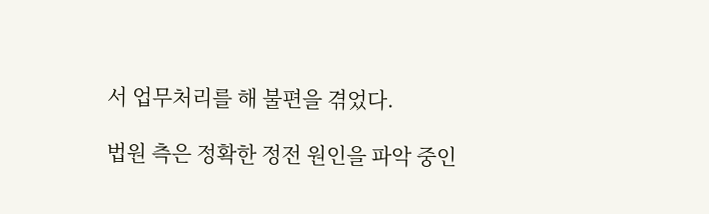서 업무처리를 해 불편을 겪었다.

법원 측은 정확한 정전 원인을 파악 중인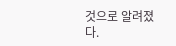것으로 알려졌다.